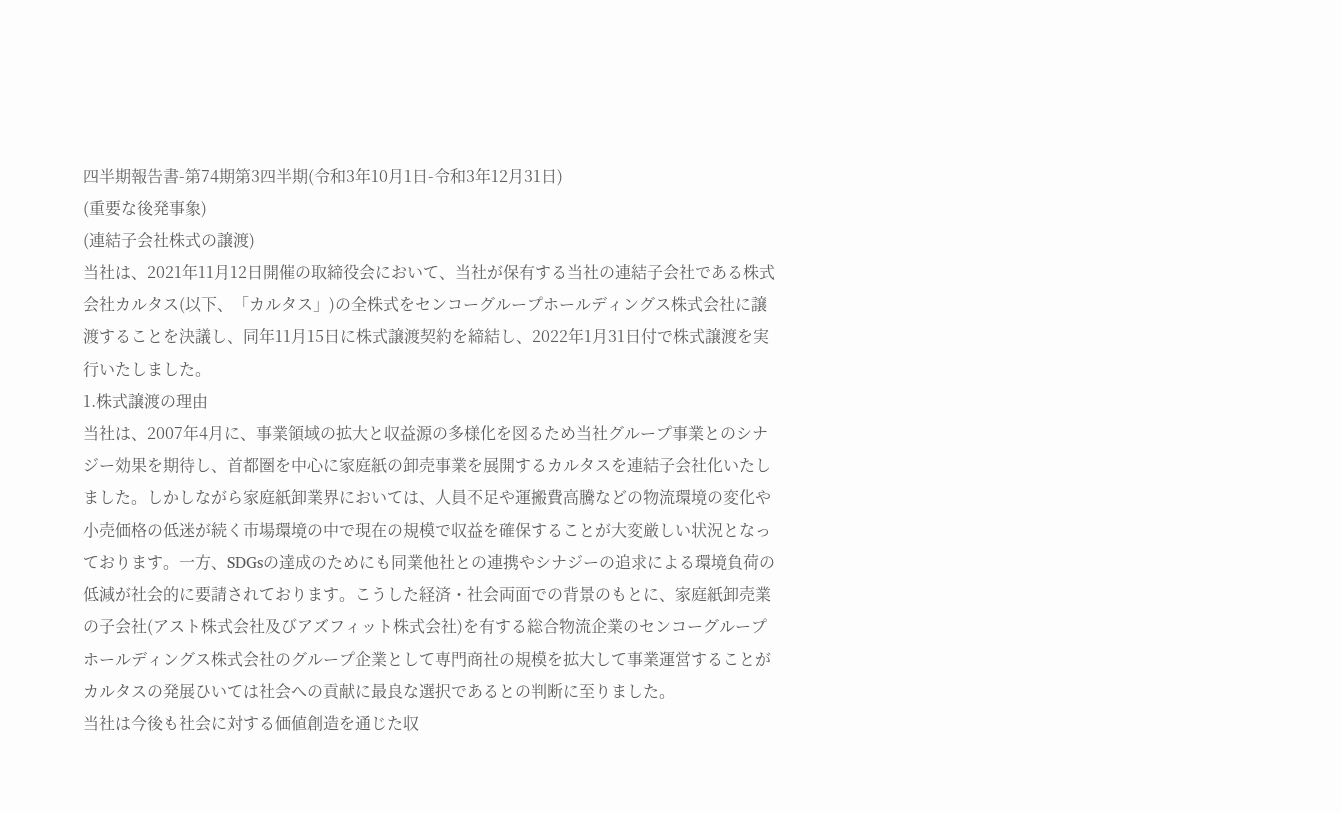四半期報告書-第74期第3四半期(令和3年10月1日-令和3年12月31日)
(重要な後発事象)
(連結子会社株式の譲渡)
当社は、2021年11月12日開催の取締役会において、当社が保有する当社の連結子会社である株式会社カルタス(以下、「カルタス」)の全株式をセンコーグループホールディングス株式会社に譲渡することを決議し、同年11月15日に株式譲渡契約を締結し、2022年1月31日付で株式譲渡を実行いたしました。
1.株式譲渡の理由
当社は、2007年4月に、事業領域の拡大と収益源の多様化を図るため当社グループ事業とのシナジー効果を期待し、首都圏を中心に家庭紙の卸売事業を展開するカルタスを連結子会社化いたしました。しかしながら家庭紙卸業界においては、人員不足や運搬費高騰などの物流環境の変化や小売価格の低迷が続く市場環境の中で現在の規模で収益を確保することが大変厳しい状況となっております。一方、SDGsの達成のためにも同業他社との連携やシナジーの追求による環境負荷の低減が社会的に要請されております。こうした経済・社会両面での背景のもとに、家庭紙卸売業の子会社(アスト株式会社及びアズフィット株式会社)を有する総合物流企業のセンコーグループホールディングス株式会社のグループ企業として専門商社の規模を拡大して事業運営することがカルタスの発展ひいては社会への貢献に最良な選択であるとの判断に至りました。
当社は今後も社会に対する価値創造を通じた収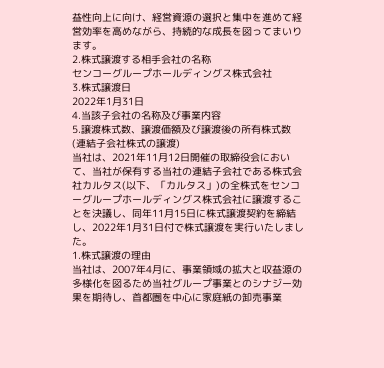益性向上に向け、経営資源の選択と集中を進めて経営効率を高めながら、持続的な成長を図ってまいります。
2.株式譲渡する相手会社の名称
センコーグループホールディングス株式会社
3.株式譲渡日
2022年1月31日
4.当該子会社の名称及び事業内容
5.譲渡株式数、譲渡価額及び譲渡後の所有株式数
(連結子会社株式の譲渡)
当社は、2021年11月12日開催の取締役会において、当社が保有する当社の連結子会社である株式会社カルタス(以下、「カルタス」)の全株式をセンコーグループホールディングス株式会社に譲渡することを決議し、同年11月15日に株式譲渡契約を締結し、2022年1月31日付で株式譲渡を実行いたしました。
1.株式譲渡の理由
当社は、2007年4月に、事業領域の拡大と収益源の多様化を図るため当社グループ事業とのシナジー効果を期待し、首都圏を中心に家庭紙の卸売事業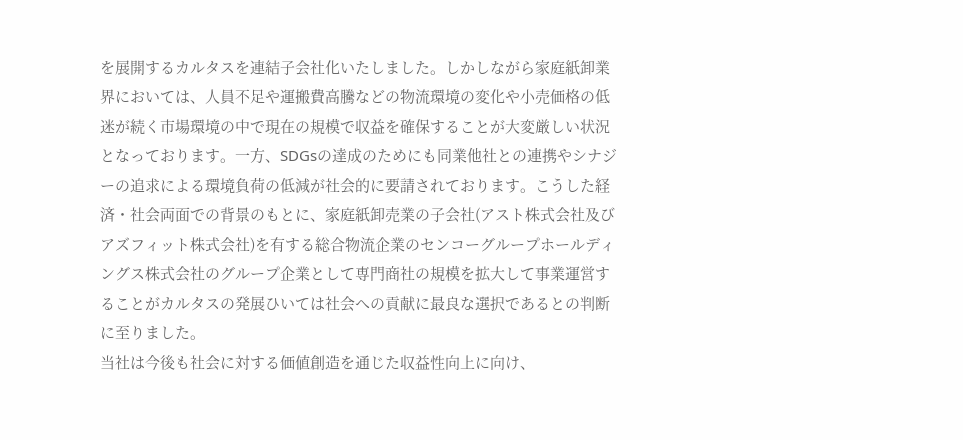を展開するカルタスを連結子会社化いたしました。しかしながら家庭紙卸業界においては、人員不足や運搬費高騰などの物流環境の変化や小売価格の低迷が続く市場環境の中で現在の規模で収益を確保することが大変厳しい状況となっております。一方、SDGsの達成のためにも同業他社との連携やシナジーの追求による環境負荷の低減が社会的に要請されております。こうした経済・社会両面での背景のもとに、家庭紙卸売業の子会社(アスト株式会社及びアズフィット株式会社)を有する総合物流企業のセンコーグループホールディングス株式会社のグループ企業として専門商社の規模を拡大して事業運営することがカルタスの発展ひいては社会への貢献に最良な選択であるとの判断に至りました。
当社は今後も社会に対する価値創造を通じた収益性向上に向け、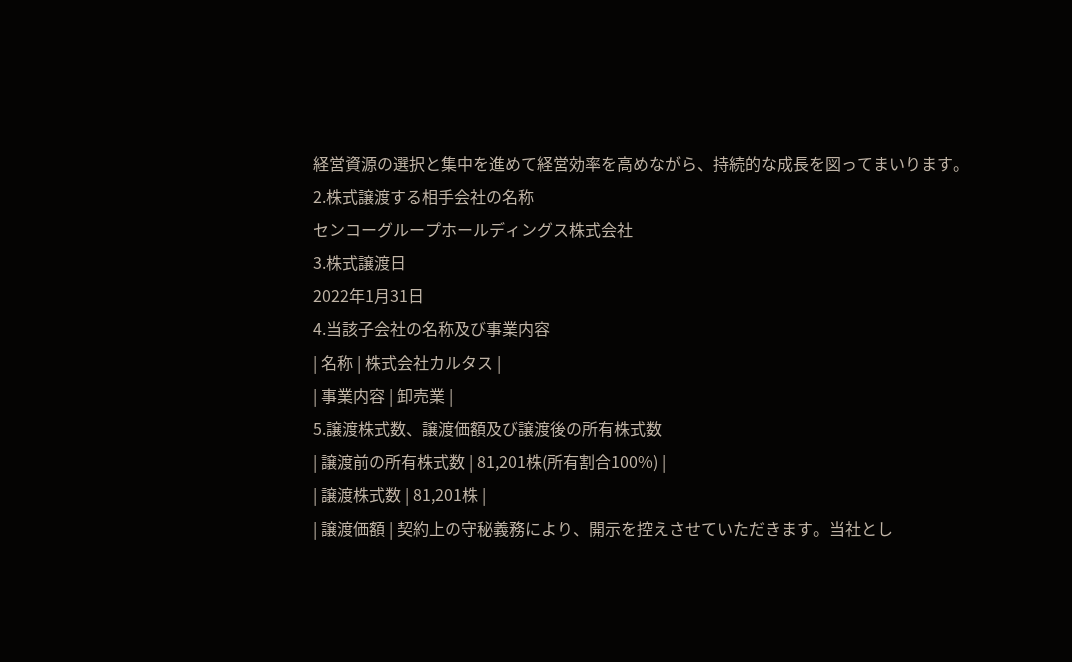経営資源の選択と集中を進めて経営効率を高めながら、持続的な成長を図ってまいります。
2.株式譲渡する相手会社の名称
センコーグループホールディングス株式会社
3.株式譲渡日
2022年1月31日
4.当該子会社の名称及び事業内容
| 名称 | 株式会社カルタス |
| 事業内容 | 卸売業 |
5.譲渡株式数、譲渡価額及び譲渡後の所有株式数
| 譲渡前の所有株式数 | 81,201株(所有割合100%) |
| 譲渡株式数 | 81,201株 |
| 譲渡価額 | 契約上の守秘義務により、開示を控えさせていただきます。当社とし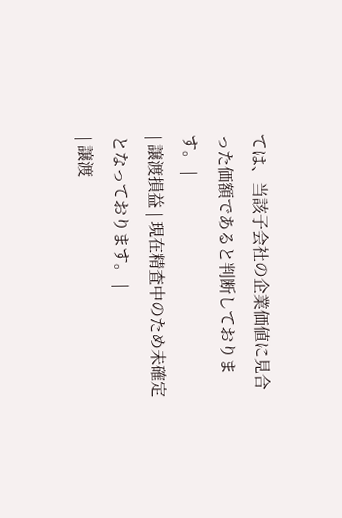ては、当該子会社の企業価値に見合った価額であると判断しております。 |
| 譲渡損益 | 現在精査中のため未確定となっております。 |
| 譲渡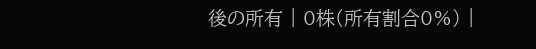後の所有 | 0株(所有割合0%) |